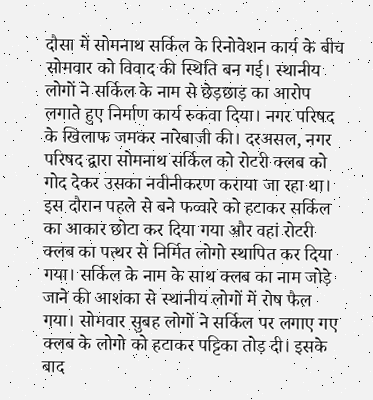दौसा में सोमनाथ सर्किल के रिनोवेशन कार्य के बीच सोमवार को विवाद की स्थिति बन गई। स्थानीय लोगों ने सर्किल के नाम से छेड़छाड़ का आरोप लगाते हुए निर्माण कार्य रुकवा दिया। नगर परिषद के खिलाफ जमकर नारेबाजी की। दरअसल, नगर परिषद द्वारा सोमनाथ सर्किल को रोटरी क्लब को गोद देकर उसका नवीनीकरण कराया जा रहा था। इस दौरान पहले से बने फव्वारे को हटाकर सर्किल का आकार छोटा कर दिया गया और वहां रोटरी क्लब का पत्थर से निर्मित लोगो स्थापित कर दिया गया। सर्किल के नाम के साथ क्लब का नाम जोड़े जाने की आशंका से स्थानीय लोगों में रोष फैल गया। सोमवार सुबह लोगों ने सर्किल पर लगाए गए क्लब के लोगो को हटाकर पट्टिका तोड़ दी। इसके बाद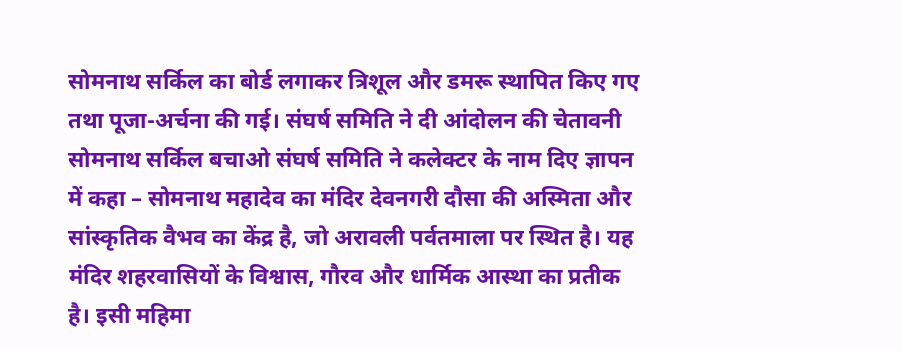सोमनाथ सर्किल का बोर्ड लगाकर त्रिशूल और डमरू स्थापित किए गए तथा पूजा-अर्चना की गई। संघर्ष समिति ने दी आंदोलन की चेतावनी सोमनाथ सर्किल बचाओ संघर्ष समिति ने कलेक्टर के नाम दिए ज्ञापन में कहा – सोमनाथ महादेव का मंदिर देवनगरी दौसा की अस्मिता और सांस्कृतिक वैभव का केंद्र है, जो अरावली पर्वतमाला पर स्थित है। यह मंदिर शहरवासियों के विश्वास, गौरव और धार्मिक आस्था का प्रतीक है। इसी महिमा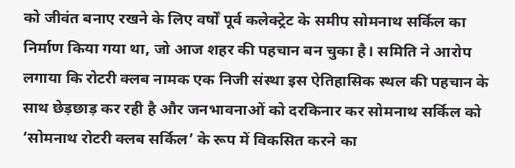को जीवंत बनाए रखने के लिए वर्षों पूर्व कलेक्ट्रेट के समीप सोमनाथ सर्किल का निर्माण किया गया था, जो आज शहर की पहचान बन चुका है। समिति ने आरोप लगाया कि रोटरी क्लब नामक एक निजी संस्था इस ऐतिहासिक स्थल की पहचान के साथ छेड़छाड़ कर रही है और जनभावनाओं को दरकिनार कर सोमनाथ सर्किल को ‘सोमनाथ रोटरी क्लब सर्किल’ के रूप में विकसित करने का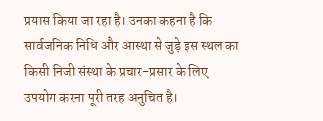प्रयास किया जा रहा है। उनका कहना है कि सार्वजनिक निधि और आस्था से जुड़े इस स्थल का किसी निजी संस्था के प्रचार-प्रसार के लिए उपयोग करना पूरी तरह अनुचित है।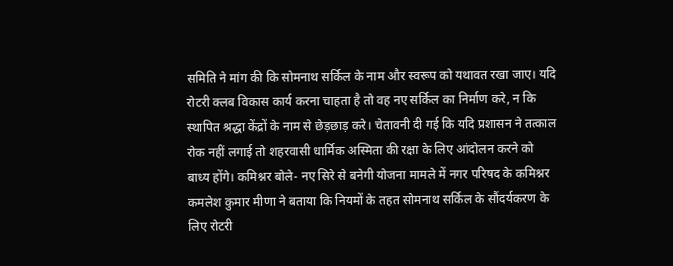समिति ने मांग की कि सोमनाथ सर्किल के नाम और स्वरूप को यथावत रखा जाए। यदि रोटरी क्लब विकास कार्य करना चाहता है तो वह नए सर्किल का निर्माण करे, न कि स्थापित श्रद्धा केंद्रों के नाम से छेड़छाड़ करे। चेतावनी दी गई कि यदि प्रशासन ने तत्काल रोक नहीं लगाई तो शहरवासी धार्मिक अस्मिता की रक्षा के लिए आंदोलन करने को बाध्य होंगे। कमिश्नर बोले- नए सिरे से बनेगी योजना मामले में नगर परिषद के कमिश्नर कमलेश कुमार मीणा ने बताया कि नियमों के तहत सोमनाथ सर्किल के सौंदर्यकरण के लिए रोटरी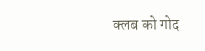क्लब को गोद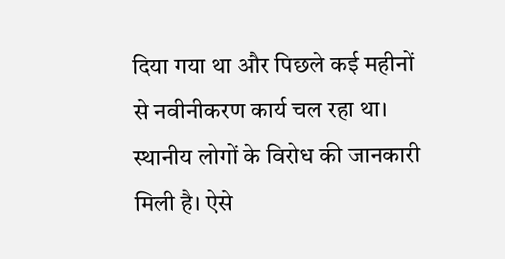दिया गया था और पिछले कई महीनों से नवीनीकरण कार्य चल रहा था। स्थानीय लोगों के विरोध की जानकारी मिली है। ऐसे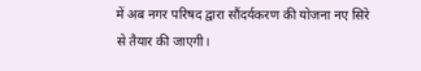में अब नगर परिषद द्वारा सौंदर्यकरण की योजना नए सिरे से तैयार की जाएगी।